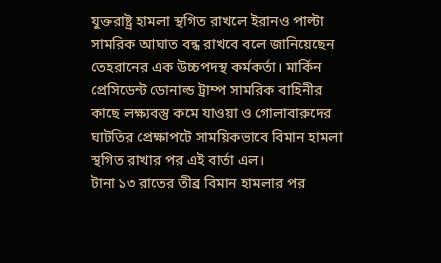যুক্তরাষ্ট্র হামলা স্থগিত রাখলে ইরানও পাল্টা সামরিক আঘাত বন্ধ রাখবে বলে জানিয়েছেন তেহরানের এক উচ্চপদস্থ কর্মকর্তা। মার্কিন প্রেসিডেন্ট ডোনাল্ড ট্রাম্প সামরিক বাহিনীর কাছে লক্ষ্যবস্তু কমে যাওয়া ও গোলাবারুদের ঘাটতির প্রেক্ষাপটে সাময়িকভাবে বিমান হামলা স্থগিত রাখার পর এই বার্তা এল।
টানা ১৩ রাতের তীব্র বিমান হামলার পর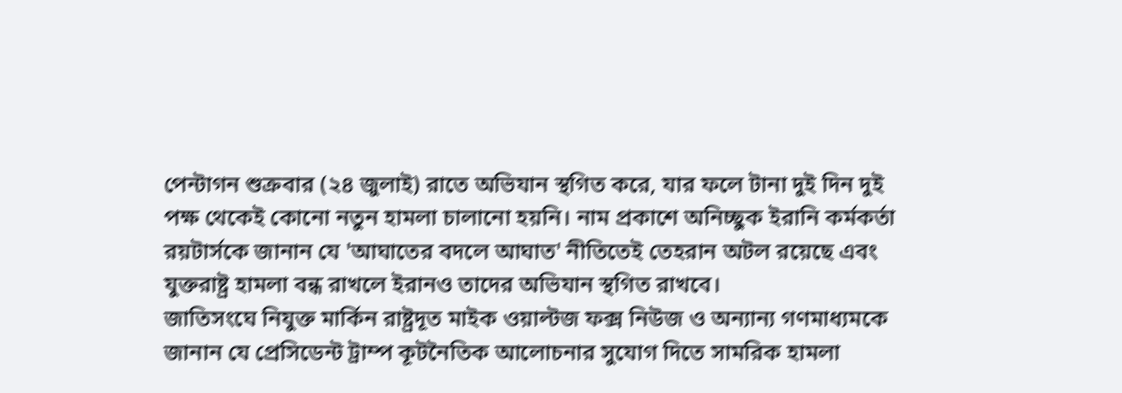পেন্টাগন শুক্রবার (২৪ জুলাই) রাতে অভিযান স্থগিত করে, যার ফলে টানা দুই দিন দুই পক্ষ থেকেই কোনো নতুন হামলা চালানো হয়নি। নাম প্রকাশে অনিচ্ছুক ইরানি কর্মকর্তা রয়টার্সকে জানান যে 'আঘাতের বদলে আঘাত' নীতিতেই তেহরান অটল রয়েছে এবং যুক্তরাষ্ট্র হামলা বন্ধ রাখলে ইরানও তাদের অভিযান স্থগিত রাখবে।
জাতিসংঘে নিযুক্ত মার্কিন রাষ্ট্রদূত মাইক ওয়াল্টজ ফক্স নিউজ ও অন্যান্য গণমাধ্যমকে জানান যে প্রেসিডেন্ট ট্রাম্প কূটনৈতিক আলোচনার সুযোগ দিতে সামরিক হামলা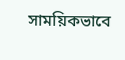সাময়িকভাবে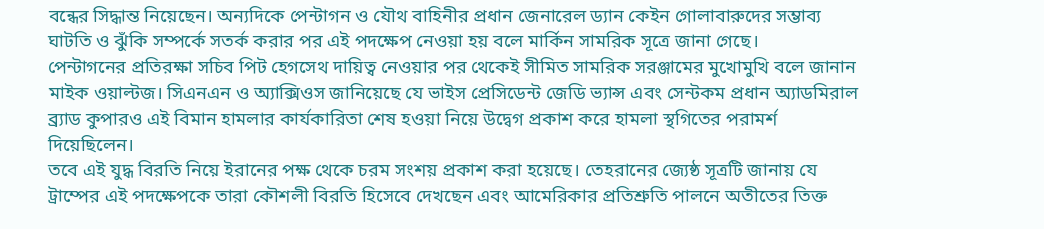বন্ধের সিদ্ধান্ত নিয়েছেন। অন্যদিকে পেন্টাগন ও যৌথ বাহিনীর প্রধান জেনারেল ড্যান কেইন গোলাবারুদের সম্ভাব্য ঘাটতি ও ঝুঁকি সম্পর্কে সতর্ক করার পর এই পদক্ষেপ নেওয়া হয় বলে মার্কিন সামরিক সূত্রে জানা গেছে।
পেন্টাগনের প্রতিরক্ষা সচিব পিট হেগসেথ দায়িত্ব নেওয়ার পর থেকেই সীমিত সামরিক সরঞ্জামের মুখোমুখি বলে জানান মাইক ওয়াল্টজ। সিএনএন ও অ্যাক্সিওস জানিয়েছে যে ভাইস প্রেসিডেন্ট জেডি ভ্যান্স এবং সেন্টকম প্রধান অ্যাডমিরাল ব্র্যাড কুপারও এই বিমান হামলার কার্যকারিতা শেষ হওয়া নিয়ে উদ্বেগ প্রকাশ করে হামলা স্থগিতের পরামর্শ দিয়েছিলেন।
তবে এই যুদ্ধ বিরতি নিয়ে ইরানের পক্ষ থেকে চরম সংশয় প্রকাশ করা হয়েছে। তেহরানের জ্যেষ্ঠ সূত্রটি জানায় যে ট্রাম্পের এই পদক্ষেপকে তারা কৌশলী বিরতি হিসেবে দেখছেন এবং আমেরিকার প্রতিশ্রুতি পালনে অতীতের তিক্ত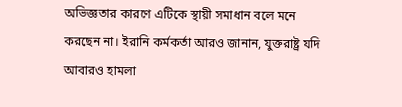অভিজ্ঞতার কারণে এটিকে স্থায়ী সমাধান বলে মনে করছেন না। ইরানি কর্মকর্তা আরও জানান, যুক্তরাষ্ট্র যদি আবারও হামলা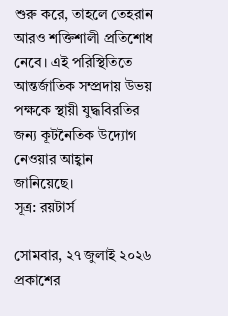শুরু করে, তাহলে তেহরান আরও শক্তিশালী প্রতিশোধ নেবে। এই পরিস্থিতিতে আন্তর্জাতিক সম্প্রদায় উভয় পক্ষকে স্থায়ী যুদ্ধবিরতির জন্য কূটনৈতিক উদ্যোগ নেওয়ার আহ্বান জানিয়েছে।
সূত্র: রয়টার্স

সোমবার, ২৭ জুলাই ২০২৬
প্রকাশের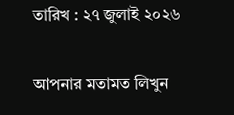তারিখ : ২৭ জুলাই ২০২৬

আপনার মতামত লিখুন